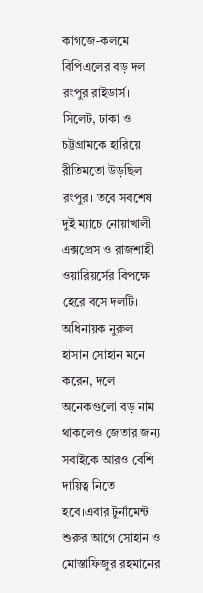কাগজে-কলমে বিপিএলের বড় দল রংপুর রাইডার্স। সিলেট, ঢাকা ও চট্টগ্রামকে হারিয়ে রীতিমতো উড়ছিল রংপুর। তবে সবশেষ দুই ম্যাচে নোয়াখালী এক্সপ্রেস ও রাজশাহী ওয়ারিয়র্সের বিপক্ষে হেরে বসে দলটি। অধিনায়ক নুরুল হাসান সোহান মনে করেন, দলে অনেকগুলো বড় নাম থাকলেও জেতার জন্য সবাইকে আরও বেশি দায়িত্ব নিতে হবে।এবার টুর্নামেন্ট শুরুর আগে সোহান ও মোস্তাফিজুর রহমানের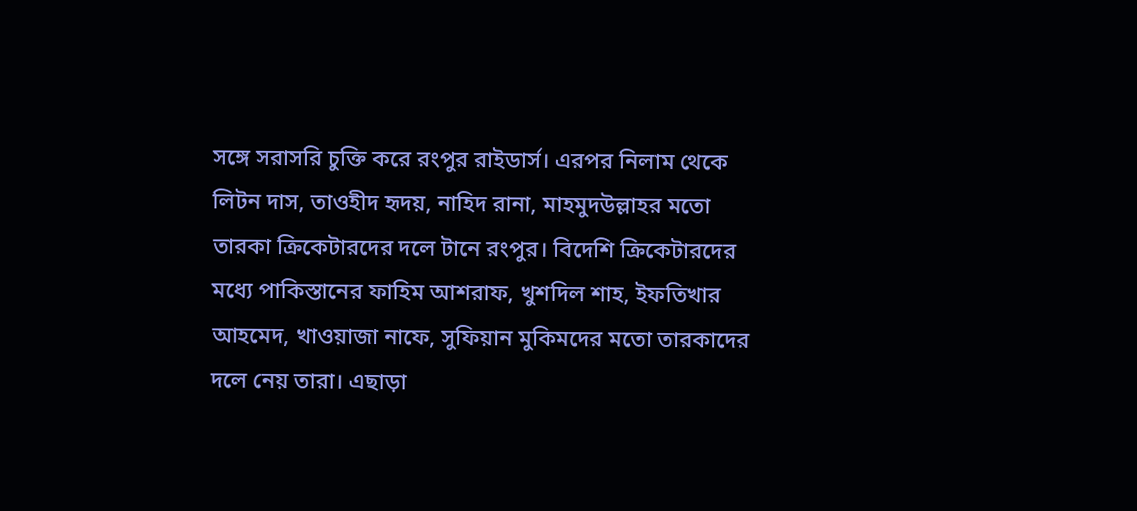সঙ্গে সরাসরি চুক্তি করে রংপুর রাইডার্স। এরপর নিলাম থেকে লিটন দাস, তাওহীদ হৃদয়, নাহিদ রানা, মাহমুদউল্লাহর মতো তারকা ক্রিকেটারদের দলে টানে রংপুর। বিদেশি ক্রিকেটারদের মধ্যে পাকিস্তানের ফাহিম আশরাফ, খুশদিল শাহ, ইফতিখার আহমেদ, খাওয়াজা নাফে, সুফিয়ান মুকিমদের মতো তারকাদের দলে নেয় তারা। এছাড়া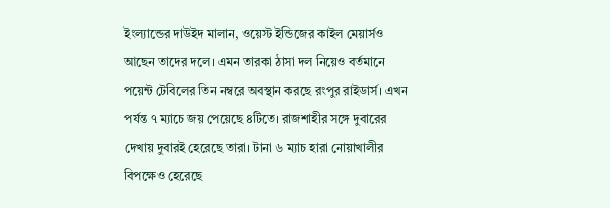ইংল্যান্ডের দাউইদ মালান, ওয়েস্ট ইন্ডিজের কাইল মেয়ার্সও আছেন তাদের দলে। এমন তারকা ঠাসা দল নিয়েও বর্তমানে পয়েন্ট টেবিলের তিন নম্বরে অবস্থান করছে রংপুর রাইডার্স। এখন পর্যন্ত ৭ ম্যাচে জয় পেয়েছে ৪টিতে। রাজশাহীর সঙ্গে দুবারের দেখায় দুবারই হেরেছে তারা। টানা ৬ ম্যাচ হারা নোয়াখালীর বিপক্ষেও হেরেছে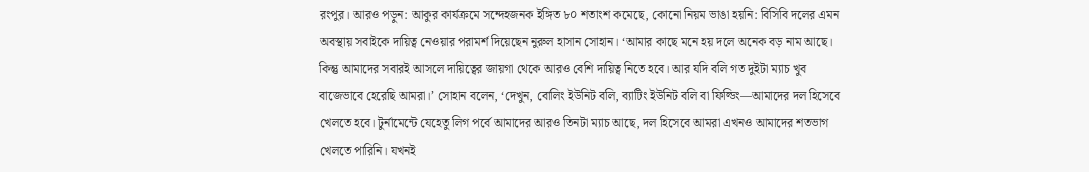রংপুর। আরও পড়ুন: আকুর কার্যক্রমে সন্দেহজনক ইঙ্গিত ৮০ শতাংশ কমেছে, কোনো নিয়ম ভাঙা হয়নি: বিসিবি দলের এমন অবস্থায় সবাইকে দায়িত্ব নেওয়ার পরামর্শ দিয়েছেন নুরুল হাসান সোহান। ‘আমার কাছে মনে হয় দলে অনেক বড় নাম আছে। কিন্তু আমাদের সবারই আসলে দায়িত্বের জায়গা থেকে আরও বেশি দায়িত্ব নিতে হবে। আর যদি বলি গত দুইটা ম্যাচ খুব বাজেভাবে হেরেছি আমরা।’ সোহান বলেন, ‘দেখুন, বোলিং ইউনিট বলি, ব্যাটিং ইউনিট বলি বা ফিল্ডিং—আমাদের দল হিসেবে খেলতে হবে। টুর্নামেন্টে যেহেতু লিগ পর্বে আমাদের আরও তিনটা ম্যাচ আছে, দল হিসেবে আমরা এখনও আমাদের শতভাগ খেলতে পারিনি। যখনই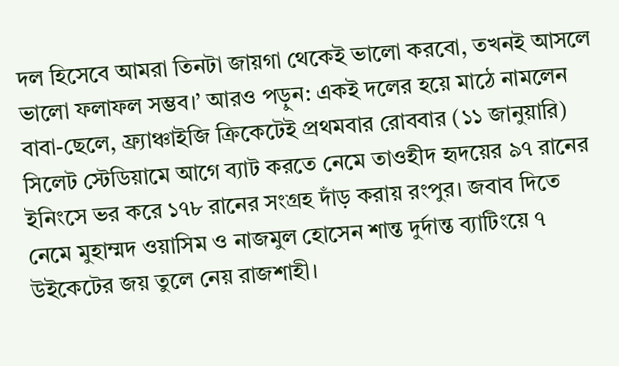দল হিসেবে আমরা তিনটা জায়গা থেকেই ভালো করবো, তখনই আসলে ভালো ফলাফল সম্ভব।’ আরও পড়ুন: একই দলের হয়ে মাঠে নামলেন বাবা-ছেলে, ফ্র্যাঞ্চাইজি ক্রিকেটেই প্রথমবার রোববার (১১ জানুয়ারি) সিলেট স্টেডিয়ামে আগে ব্যাট করতে নেমে তাওহীদ হৃদয়ের ৯৭ রানের ইনিংসে ভর করে ১৭৮ রানের সংগ্রহ দাঁড় করায় রংপুর। জবাব দিতে নেমে মুহাম্মদ ওয়াসিম ও নাজমুল হোসেন শান্ত দুর্দান্ত ব্যাটিংয়ে ৭ উইকেটের জয় তুলে নেয় রাজশাহী।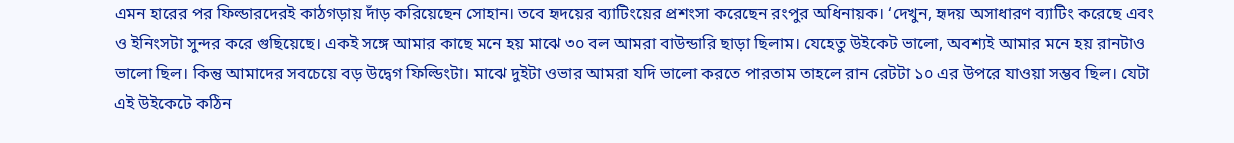এমন হারের পর ফিল্ডারদেরই কাঠগড়ায় দাঁড় করিয়েছেন সোহান। তবে হৃদয়ের ব্যাটিংয়ের প্রশংসা করেছেন রংপুর অধিনায়ক। ‘দেখুন, হৃদয় অসাধারণ ব্যাটিং করেছে এবং ও ইনিংসটা সুন্দর করে গুছিয়েছে। একই সঙ্গে আমার কাছে মনে হয় মাঝে ৩০ বল আমরা বাউন্ডারি ছাড়া ছিলাম। যেহেতু উইকেট ভালো, অবশ্যই আমার মনে হয় রানটাও ভালো ছিল। কিন্তু আমাদের সবচেয়ে বড় উদ্বেগ ফিল্ডিংটা। মাঝে দুইটা ওভার আমরা যদি ভালো করতে পারতাম তাহলে রান রেটটা ১০ এর উপরে যাওয়া সম্ভব ছিল। যেটা এই উইকেটে কঠিন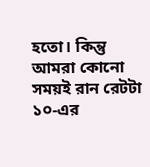হতো। কিন্তু আমরা কোনো সময়ই রান রেটটা ১০-এর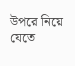উপরে নিয়ে যেতে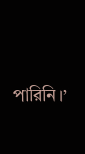পারিনি।’